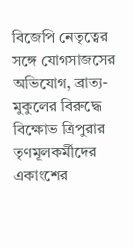বিজেপি নেতৃত্বের সঙ্গে যোগসাজসের অভিযোগ, ব্রাত্য-মুকুলের বিরুদ্ধে বিক্ষোভ ত্রিপুরার তৃণমূলকর্মীদের একাংশের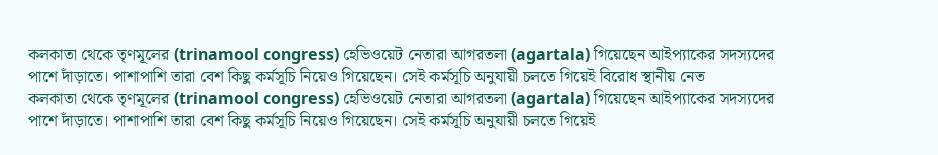কলকাতা থেকে তৃণমূলের (trinamool congress) হেভিওয়েট নেতারা আগরতলা (agartala) গিয়েছেন আইপ্যাকের সদস্যদের পাশে দাঁড়াতে। পাশাপাশি তারা বেশ কিছু কর্মসূচি নিয়েও গিয়েছেন। সেই কর্মসূচি অনুযায়ী চলতে গিয়েই বিরোধ স্থানীয় নেত
কলকাতা থেকে তৃণমূলের (trinamool congress) হেভিওয়েট নেতারা আগরতলা (agartala) গিয়েছেন আইপ্যাকের সদস্যদের পাশে দাঁড়াতে। পাশাপাশি তারা বেশ কিছু কর্মসূচি নিয়েও গিয়েছেন। সেই কর্মসূচি অনুযায়ী চলতে গিয়েই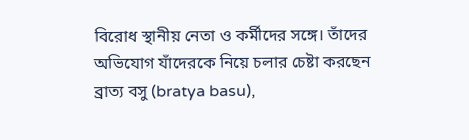বিরোধ স্থানীয় নেতা ও কর্মীদের সঙ্গে। তাঁদের অভিযোগ যাঁদেরকে নিয়ে চলার চেষ্টা করছেন ব্রাত্য বসু (bratya basu),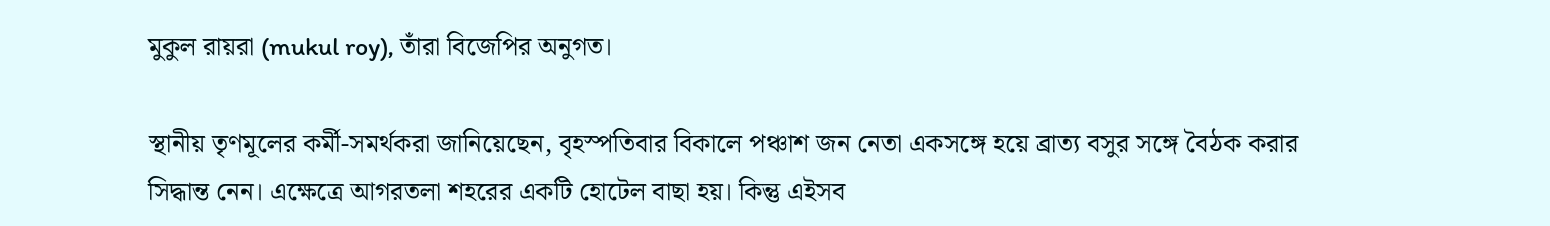মুকুল রায়রা (mukul roy), তাঁরা বিজেপির অনুগত।

স্থানীয় তৃণমূলের কর্মী-সমর্থকরা জানিয়েছেন, বৃহস্পতিবার বিকালে পঞ্চাশ জন নেতা একসঙ্গে হয়ে ব্রাত্য বসুর সঙ্গে বৈঠক করার সিদ্ধান্ত নেন। এক্ষেত্রে আগরতলা শহরের একটি হোটেল বাছা হয়। কিন্তু এইসব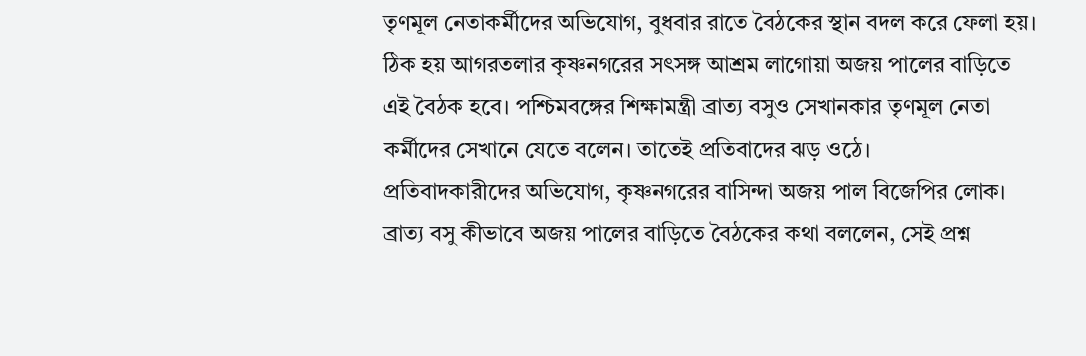তৃণমূল নেতাকর্মীদের অভিযোগ, বুধবার রাতে বৈঠকের স্থান বদল করে ফেলা হয়। ঠিক হয় আগরতলার কৃষ্ণনগরের সৎসঙ্গ আশ্রম লাগোয়া অজয় পালের বাড়িতে এই বৈঠক হবে। পশ্চিমবঙ্গের শিক্ষামন্ত্রী ব্রাত্য বসুও সেখানকার তৃণমূল নেতা কর্মীদের সেখানে যেতে বলেন। তাতেই প্রতিবাদের ঝড় ওঠে।
প্রতিবাদকারীদের অভিযোগ, কৃষ্ণনগরের বাসিন্দা অজয় পাল বিজেপির লোক। ব্রাত্য বসু কীভাবে অজয় পালের বাড়িতে বৈঠকের কথা বললেন, সেই প্রশ্ন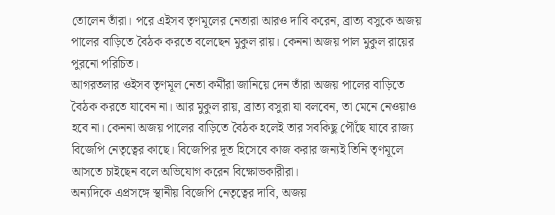তোলেন তাঁরা। পরে এইসব তৃণমূলের নেতারা আরও দাবি করেন, ব্রাত্য বসুকে অজয় পালের বাড়িতে বৈঠক করতে বলেছেন মুকুল রায়। কেননা অজয় পাল মুকুল রায়ের পুরনো পরিচিত।
আগরতলার ওইসব তৃণমূল নেতা কর্মীরা জানিয়ে দেন তাঁরা অজয় পালের বাড়িতে বৈঠক করতে যাবেন না। আর মুকুল রায়, ব্রাত্য বসুরা যা বলবেন, তা মেনে নেওয়াও হবে না। কেননা অজয় পালের বাড়িতে বৈঠক হলেই তার সবকিছু পৌঁছে যাবে রাজ্য বিজেপি নেতৃত্বের কাছে। বিজেপির দূত হিসেবে কাজ করার জন্যই তিনি তৃণমূলে আসতে চাইছেন বলে অভিযোগ করেন বিক্ষোভকারীরা।
অন্যদিকে এপ্রসঙ্গে স্থানীয় বিজেপি নেতৃত্বের দাবি, অজয়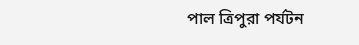পাল ত্রিপুরা পর্যটন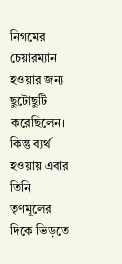নিগমের চেয়ারম্যান হওয়ার জন্য ছুটোছুটি করেছিলেন। কিন্তু ব্যর্থ হওয়ায় এবার তিনি তৃণমূলের দিকে ভিড়তে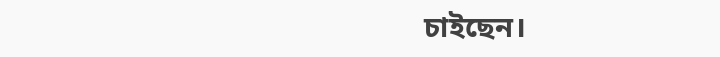চাইছেন।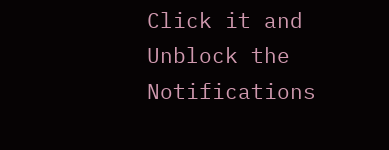Click it and Unblock the Notifications